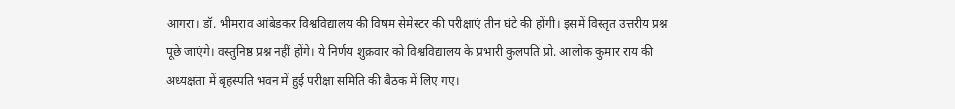आगरा। डॉ. भीमराव आंबेडकर विश्वविद्यालय की विषम सेमेस्टर की परीक्षाएं तीन घंटे की होंगी। इसमें विस्तृत उत्तरीय प्रश्न पूछे जाएंगे। वस्तुनिष्ठ प्रश्न नहीं होंगे। ये निर्णय शुक्रवार को विश्वविद्यालय के प्रभारी कुलपति प्रो. आलोक कुमार राय की अध्यक्षता में बृहस्पति भवन में हुई परीक्षा समिति की बैठक में लिए गए।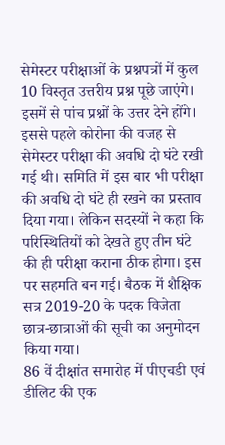सेमेस्टर परीक्षाओं के प्रश्नपत्रों में कुल 10 विस्तृत उत्तरीय प्रश्न पूछे जाएंगे। इसमें से पांच प्रश्नों के उत्तर देने होंगे। इससे पहले कोरोना की वजह से सेमेस्टर परीक्षा की अवधि दो घंटे रखी गई थी। समिति में इस बार भी परीक्षा की अवधि दो घंटे ही रखने का प्रस्ताव दिया गया। लेकिन सदस्यों ने कहा कि परिस्थितियों को देखते हुए तीन घंटे की ही परीक्षा कराना ठीक होगा। इस पर सहमति बन गई। बैठक में शैक्षिक सत्र 2019-20 के पदक विजेता छात्र-छात्राओं की सूची का अनुमोदन किया गया।
86 वें दीक्षांत समारोह में पीएचडी एवं डीलिट की एक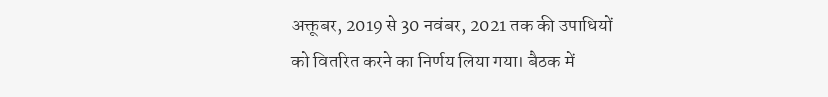अक्तूबर, 2019 से 30 नवंबर, 2021 तक की उपाधियों को वितरित करने का निर्णय लिया गया। बैठक में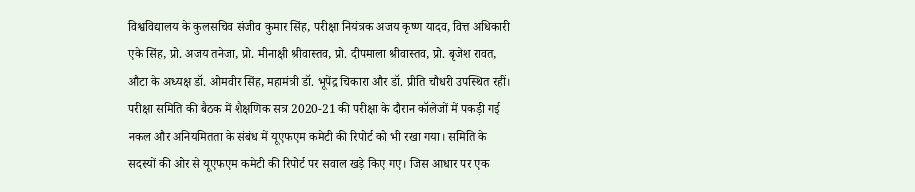विश्वविद्यालय के कुलसचिव संजीव कुमार सिंह, परीक्षा नियंत्रक अजय कृष्ण यादव, वित्त अधिकारी एके सिंह, प्रो. अजय तनेजा, प्रो. मीनाक्षी श्रीवास्तव, प्रो. दीपमाला श्रीवास्तव, प्रो. बृजेश रावत, औटा के अध्यक्ष डॉ. ओमवीर सिंह, महामंत्री डॉ. भूपेंद्र चिकारा और डॉ. प्रीति चौधरी उपस्थित रहीं।
परीक्षा समिति की बैठक में शैक्षणिक सत्र 2020-21 की परीक्षा के दौरान कॉलेजों में पकड़ी गई नकल और अनियमितता के संबंध में यूएफएम कमेटी की रिपोर्ट को भी रखा गया। समिति के सदस्यों की ओर से यूएफएम कमेटी की रिपोर्ट पर सवाल खड़े किए गए। जिस आधार पर एक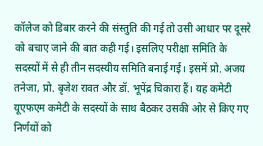कॉलेज को डिबार करने की संस्तुति की गई तो उसी आधार पर दूसरे को बचाए जाने की बात कही गई। इसलिए परीक्षा समिति के सदस्यों में से ही तीन सदस्यीय समिति बनाई गई। इसमें प्रो. अजय तनेजा, प्रो. बृजेश रावत और डॉ. भूपेंद्र चिकारा हैं। यह कमेटी यूएफएम कमेटी के सदस्यों के साथ बैठकर उसकी ओर से किए गए निर्णयों को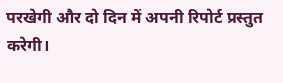परखेगी और दो दिन में अपनी रिपोर्ट प्रस्तुत करेगी।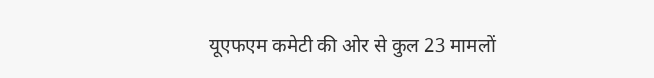यूएफएम कमेटी की ओर से कुल 23 मामलों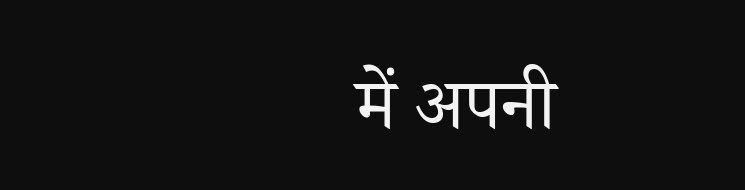में अपनी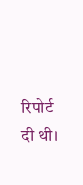रिपोर्ट दी थी।